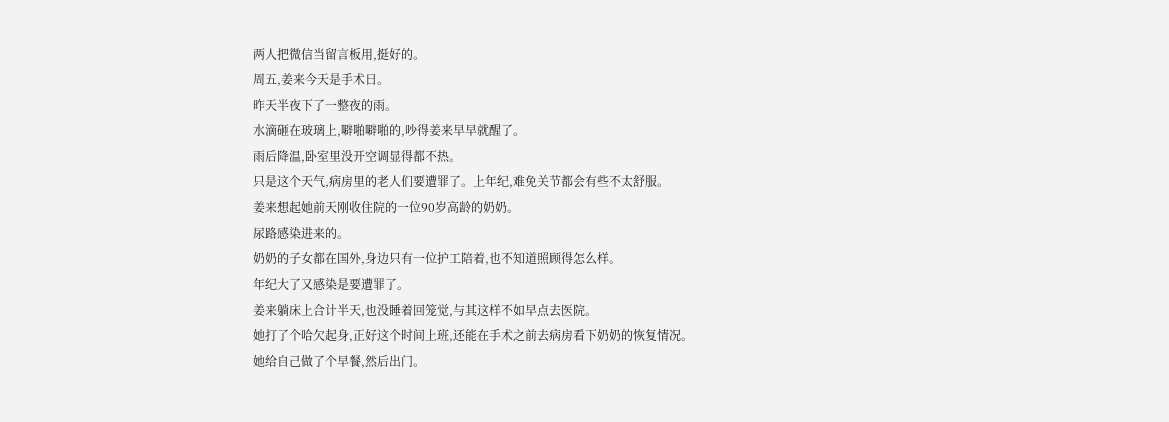两人把微信当留言板用,挺好的。
周五,姜来今天是手术日。
昨天半夜下了一整夜的雨。
水滴砸在玻璃上,噼啪噼啪的,吵得姜来早早就醒了。
雨后降温,卧室里没开空调显得都不热。
只是这个天气,病房里的老人们要遭罪了。上年纪,难免关节都会有些不太舒服。
姜来想起她前天刚收住院的一位90岁高龄的奶奶。
尿路感染进来的。
奶奶的子女都在国外,身边只有一位护工陪着,也不知道照顾得怎么样。
年纪大了又感染是要遭罪了。
姜来躺床上合计半天,也没睡着回笼觉,与其这样不如早点去医院。
她打了个哈欠起身,正好这个时间上班,还能在手术之前去病房看下奶奶的恢复情况。
她给自己做了个早餐,然后出门。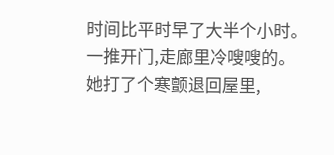时间比平时早了大半个小时。
一推开门,走廊里冷嗖嗖的。
她打了个寒颤退回屋里,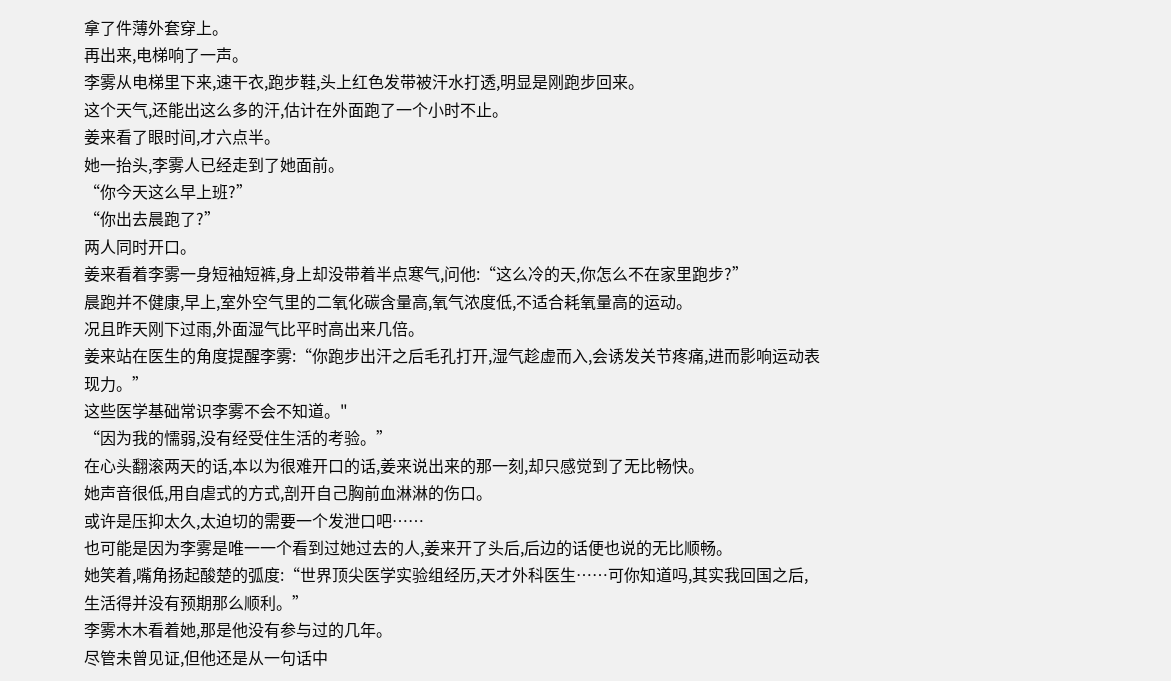拿了件薄外套穿上。
再出来,电梯响了一声。
李雾从电梯里下来,速干衣,跑步鞋,头上红色发带被汗水打透,明显是刚跑步回来。
这个天气,还能出这么多的汗,估计在外面跑了一个小时不止。
姜来看了眼时间,才六点半。
她一抬头,李雾人已经走到了她面前。
“你今天这么早上班?”
“你出去晨跑了?”
两人同时开口。
姜来看着李雾一身短袖短裤,身上却没带着半点寒气,问他:“这么冷的天,你怎么不在家里跑步?”
晨跑并不健康,早上,室外空气里的二氧化碳含量高,氧气浓度低,不适合耗氧量高的运动。
况且昨天刚下过雨,外面湿气比平时高出来几倍。
姜来站在医生的角度提醒李雾:“你跑步出汗之后毛孔打开,湿气趁虚而入,会诱发关节疼痛,进而影响运动表现力。”
这些医学基础常识李雾不会不知道。"
“因为我的懦弱,没有经受住生活的考验。”
在心头翻滚两天的话,本以为很难开口的话,姜来说出来的那一刻,却只感觉到了无比畅快。
她声音很低,用自虐式的方式,剖开自己胸前血淋淋的伤口。
或许是压抑太久,太迫切的需要一个发泄口吧……
也可能是因为李雾是唯一一个看到过她过去的人,姜来开了头后,后边的话便也说的无比顺畅。
她笑着,嘴角扬起酸楚的弧度:“世界顶尖医学实验组经历,天才外科医生……可你知道吗,其实我回国之后,生活得并没有预期那么顺利。”
李雾木木看着她,那是他没有参与过的几年。
尽管未曾见证,但他还是从一句话中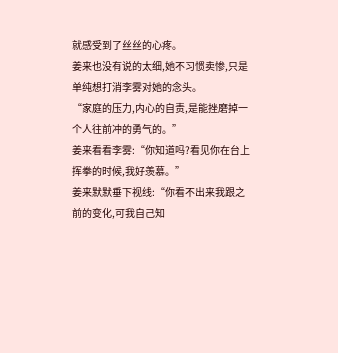就感受到了丝丝的心疼。
姜来也没有说的太细,她不习惯卖惨,只是单纯想打消李雾对她的念头。
“家庭的压力,内心的自责,是能挫磨掉一个人往前冲的勇气的。”
姜来看看李雾:“你知道吗?看见你在台上挥拳的时候,我好羡慕。”
姜来默默垂下视线:“你看不出来我跟之前的变化,可我自己知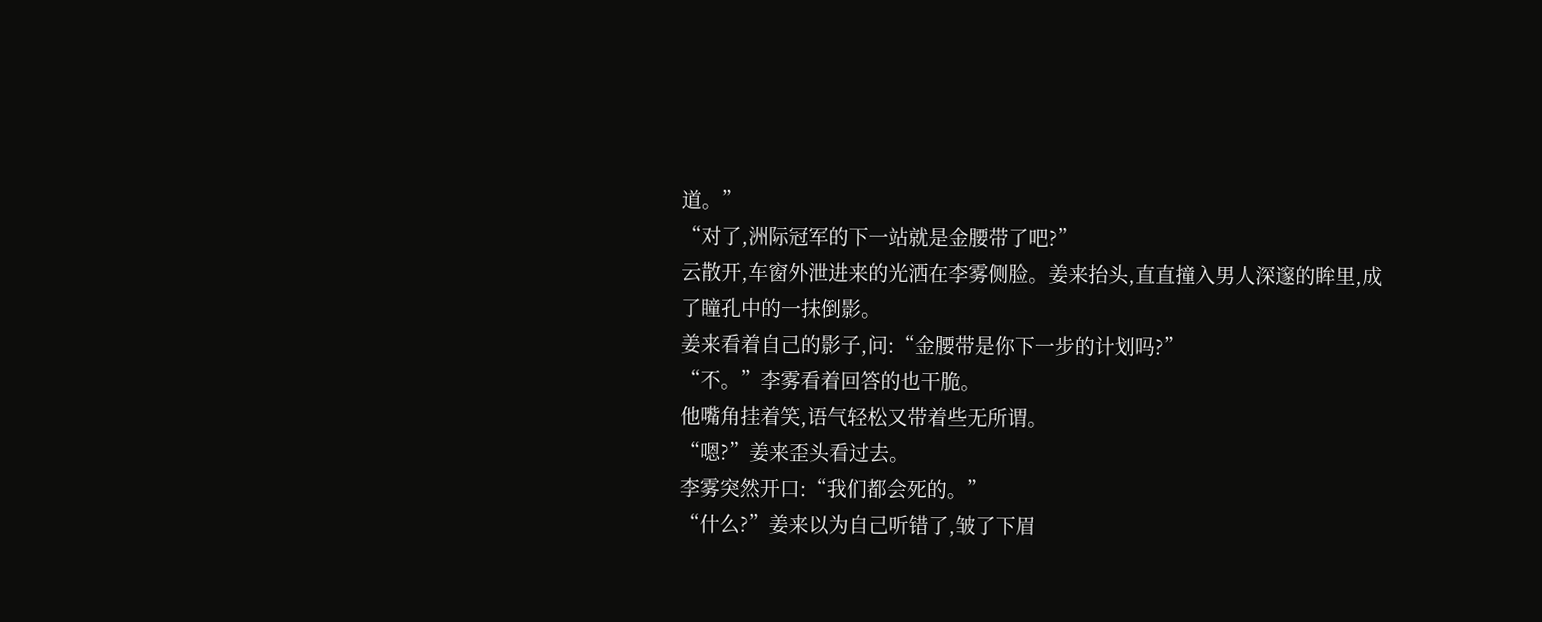道。”
“对了,洲际冠军的下一站就是金腰带了吧?”
云散开,车窗外泄进来的光洒在李雾侧脸。姜来抬头,直直撞入男人深邃的眸里,成了瞳孔中的一抹倒影。
姜来看着自己的影子,问:“金腰带是你下一步的计划吗?”
“不。”李雾看着回答的也干脆。
他嘴角挂着笑,语气轻松又带着些无所谓。
“嗯?”姜来歪头看过去。
李雾突然开口:“我们都会死的。”
“什么?”姜来以为自己听错了,皱了下眉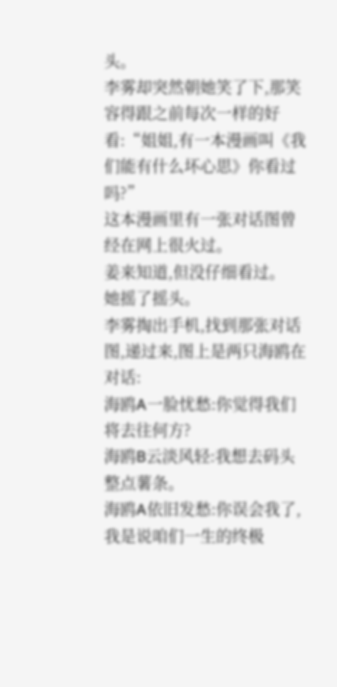头。
李雾却突然朝她笑了下,那笑容得跟之前每次一样的好看:“姐姐,有一本漫画叫《我们能有什么坏心思》你看过吗?”
这本漫画里有一张对话图曾经在网上很火过。
姜来知道,但没仔细看过。
她摇了摇头。
李雾掏出手机,找到那张对话图,递过来,图上是两只海鸥在对话:
海鸥A一脸忧愁:你觉得我们将去往何方?
海鸥B云淡风轻:我想去码头整点薯条。
海鸥A依旧发愁:你误会我了,我是说咱们一生的终极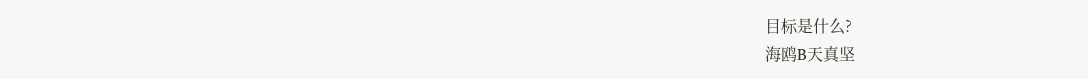目标是什么?
海鸥B天真坚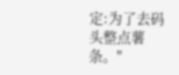定:为了去码头整点薯条。"